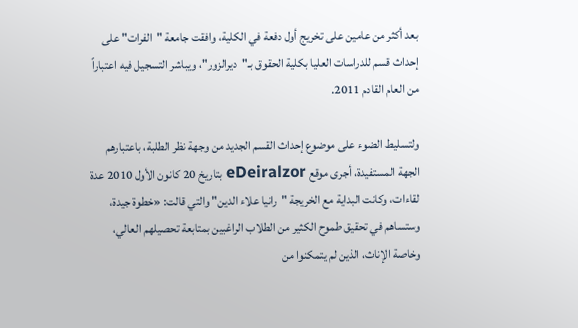بعد أكثر من عامين على تخريج أول دفعة في الكلية، وافقت جامعة "الفرات" على إحداث قسم للدراسات العليا بكلية الحقوق بـ"ديرالزور"، ويباشر التسجيل فيه اعتباراً من العام القادم 2011.

ولتسليط الضوء على موضوع إحداث القسم الجديد من وجهة نظر الطلبة، باعتبارهم الجهة المستفيدة، أجرى موقع eDeiralzor بتاريخ 20 كانون الأول 2010 عدة لقاءات، وكانت البداية مع الخريجة "رانيا علاء الدين" والتي قالت: «خطوة جيدة، وستساهم في تحقيق طموح الكثير من الطلاب الراغبين بمتابعة تحصيلهم العالي، وخاصة الإناث، الذين لم يتمكنوا من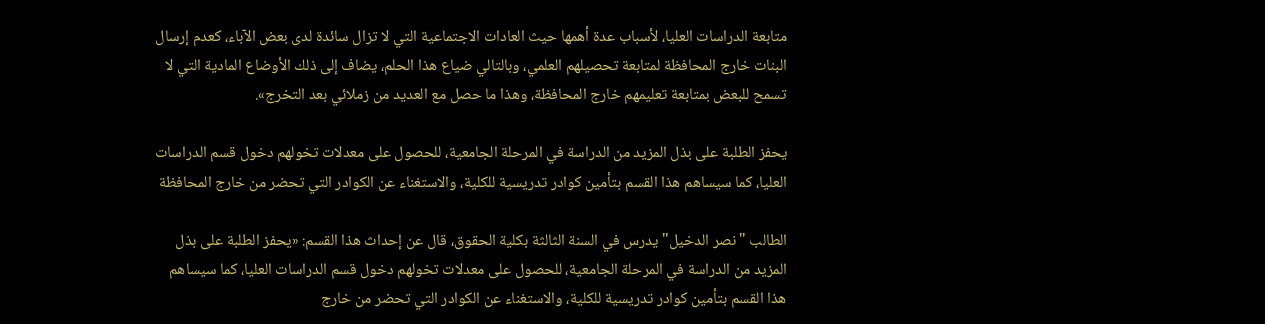متابعة الدراسات العليا، لأسباب عدة أهمها حيث العادات الاجتماعية التي لا تزال سائدة لدى بعض الآباء، كعدم إرسال البنات خارج المحافظة لمتابعة تحصيلهم العلمي، وبالتالي ضياع هذا الحلم، يضاف إلى ذلك الأوضاع المادية التي لا تسمح للبعض بمتابعة تعليمهم خارج المحافظة، وهذا ما حصل مع العديد من زملائي بعد التخرج».

يحفز الطلبة على بذل المزيد من الدراسة في المرحلة الجامعية، للحصول على معدلات تخولهم دخول قسم الدراسات العليا، كما سيساهم هذا القسم بتأمين كوادر تدريسية للكلية، والاستغناء عن الكوادر التي تحضر من خارج المحافظة

الطالب "نصر الدخيل" يدرس في السنة الثالثة بكلية الحقوق، قال عن إحداث هذا القسم: «يحفز الطلبة على بذل المزيد من الدراسة في المرحلة الجامعية، للحصول على معدلات تخولهم دخول قسم الدراسات العليا، كما سيساهم هذا القسم بتأمين كوادر تدريسية للكلية، والاستغناء عن الكوادر التي تحضر من خارج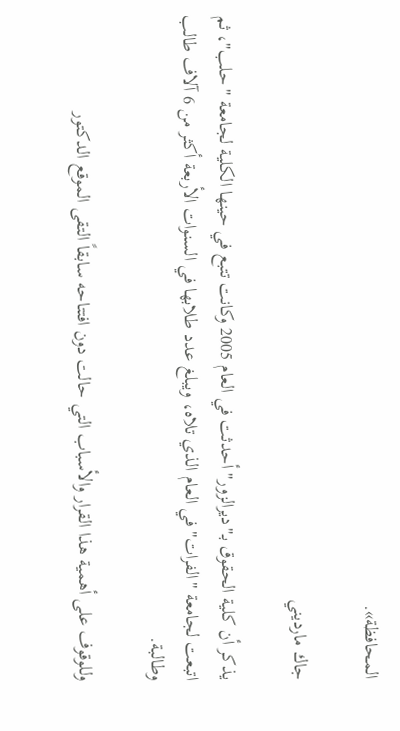المحافظة».

جاك مارديني

يذكر أن كلية الحقوق بـ"ديرالزور" أحدثت في العام 2005 وكانت تتبع في حينها الكلية لجامعة "حلب"، ثم اتبعت لجامعة "الفرات" في العام الذي تلاه، ويبلغ عدد طلابها في السنوات الأربعة أكثر من 6 آلاف طالب وطالبة.

وللوقوف على أهمية هذا القرار والأسباب التي حالت دون افتتاحه سابقاً التقى الموقع الدكتور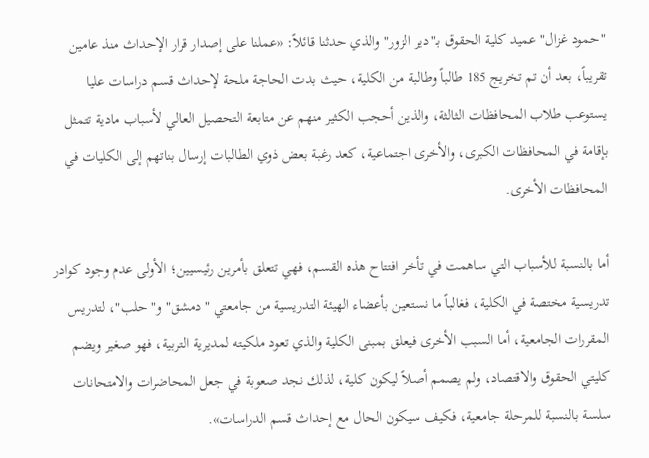"حمود غزال" عميد كلية الحقوق بـ"دير الزور" والذي حدثنا قائلاً: «عملنا على إصدار قرار الإحداث منذ عامين تقريباً، بعد أن تم تخريج 185 طالباً وطالبة من الكلية، حيث بدت الحاجة ملحة لإحداث قسم دراسات عليا يستوعب طلاب المحافظات الثالثة، والذين أحجب الكثير منهم عن متابعة التحصيل العالي لأسباب مادية تتمثل بإقامة في المحافظات الكبرى، والأخرى اجتماعية، كعد رغبة بعض ذوي الطالبات إرسال بناتهم إلى الكليات في المحافظات الأخرى.

أما بالنسبة للأسباب التي ساهمت في تأخر افتتاح هذه القسم، فهي تتعلق بأمرين رئيسيين؛ الأولى عدم وجود كوادر تدريسية مختصة في الكلية، فغالباً ما نستعين بأعضاء الهيئة التدريسية من جامعتي "دمشق" و"حلب"، لتدريس المقررات الجامعية، أما السبب الأخرى فيعلق بمبنى الكلية والذي تعود ملكيته لمديرية التربية، فهو صغير ويضم كليتي الحقوق والاقتصاد، ولم يصمم أصلاً ليكون كلية، لذلك نجد صعوبة في جعل المحاضرات والامتحانات سلسة بالنسبة للمرحلة جامعية، فكيف سيكون الحال مع إحداث قسم الدراسات».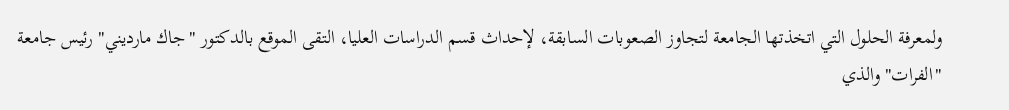ولمعرفة الحلول التي اتخذتها الجامعة لتجاوز الصعوبات السابقة، لإحداث قسم الدراسات العليا، التقى الموقع بالدكتور "جاك مارديني" رئيس جامعة "الفرات" والذي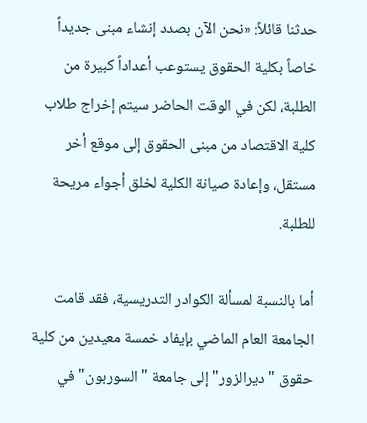حدثنا قائلاً: «نحن الآن بصدد إنشاء مبنى جديداً خاصاً بكلية الحقوق يستوعب أعداداً كبيرة من الطلبة، لكن في الوقت الحاضر سيتم إخراج طلاب كلية الاقتصاد من مبنى الحقوق إلى موقع أخر مستقل، وإعادة صيانة الكلية لخلق أجواء مريحة للطلبة.

أما بالنسبة لمسألة الكوادر التدريسية، فقد قامت الجامعة العام الماضي بإيفاد خمسة معيدين من كلية حقوق "ديرالزور" إلى جامعة "السوربون" في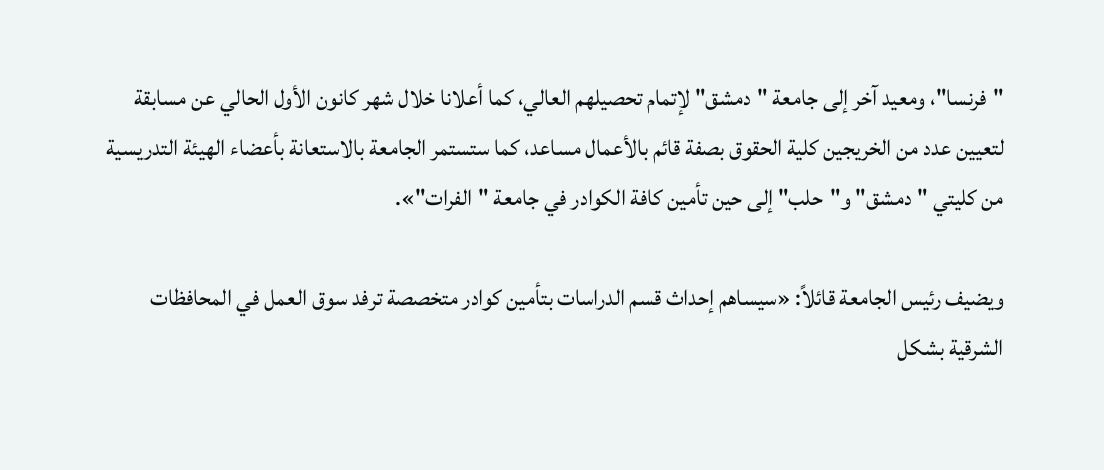"فرنسا"، ومعيد آخر إلى جامعة "دمشق" لإتمام تحصيلهم العالي، كما أعلانا خلال شهر كانون الأول الحالي عن مسابقة لتعيين عدد من الخريجين كلية الحقوق بصفة قائم بالأعمال مساعد، كما ستستمر الجامعة بالاستعانة بأعضاء الهيئة التدريسية من كليتي "دمشق" و"حلب" إلى حين تأمين كافة الكوادر في جامعة "الفرات"».

ويضيف رئيس الجامعة قائلاً: «سيساهم إحداث قسم الدراسات بتأمين كوادر متخصصة ترفد سوق العمل في المحافظات الشرقية بشكل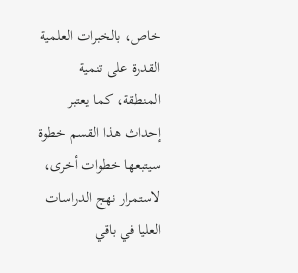خاص، بالخبرات العلمية القدرة على تنمية المنطقة، كما يعتبر إحداث هذا القسم خطوة سيتبعها خطوات أخرى، لاستمرار نهج الدراسات العليا في باقي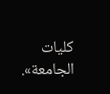كليات الجامعة».